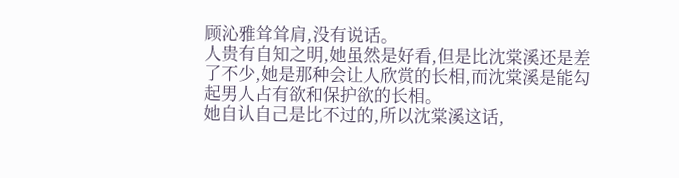顾沁雅耸耸肩,没有说话。
人贵有自知之明,她虽然是好看,但是比沈棠溪还是差了不少,她是那种会让人欣赏的长相,而沈棠溪是能勾起男人占有欲和保护欲的长相。
她自认自己是比不过的,所以沈棠溪这话,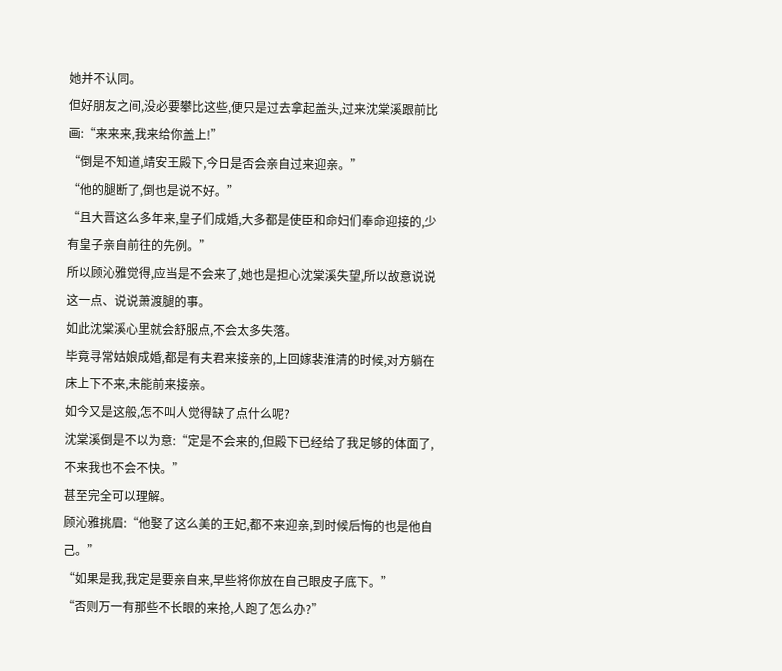她并不认同。
但好朋友之间,没必要攀比这些,便只是过去拿起盖头,过来沈棠溪跟前比画:“来来来,我来给你盖上!”
“倒是不知道,靖安王殿下,今日是否会亲自过来迎亲。”
“他的腿断了,倒也是说不好。”
“且大晋这么多年来,皇子们成婚,大多都是使臣和命妇们奉命迎接的,少有皇子亲自前往的先例。”
所以顾沁雅觉得,应当是不会来了,她也是担心沈棠溪失望,所以故意说说这一点、说说萧渡腿的事。
如此沈棠溪心里就会舒服点,不会太多失落。
毕竟寻常姑娘成婚,都是有夫君来接亲的,上回嫁裴淮清的时候,对方躺在床上下不来,未能前来接亲。
如今又是这般,怎不叫人觉得缺了点什么呢?
沈棠溪倒是不以为意:“定是不会来的,但殿下已经给了我足够的体面了,不来我也不会不快。”
甚至完全可以理解。
顾沁雅挑眉:“他娶了这么美的王妃,都不来迎亲,到时候后悔的也是他自己。”
“如果是我,我定是要亲自来,早些将你放在自己眼皮子底下。”
“否则万一有那些不长眼的来抢,人跑了怎么办?”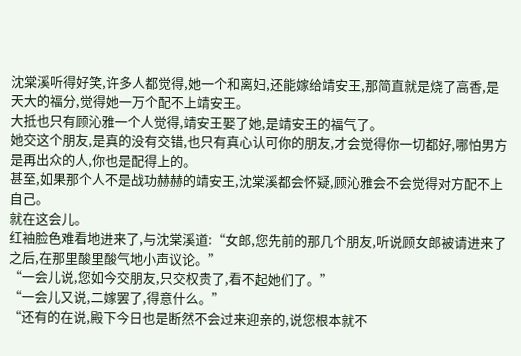沈棠溪听得好笑,许多人都觉得,她一个和离妇,还能嫁给靖安王,那简直就是烧了高香,是天大的福分,觉得她一万个配不上靖安王。
大抵也只有顾沁雅一个人觉得,靖安王娶了她,是靖安王的福气了。
她交这个朋友,是真的没有交错,也只有真心认可你的朋友,才会觉得你一切都好,哪怕男方是再出众的人,你也是配得上的。
甚至,如果那个人不是战功赫赫的靖安王,沈棠溪都会怀疑,顾沁雅会不会觉得对方配不上自己。
就在这会儿。
红袖脸色难看地进来了,与沈棠溪道:“女郎,您先前的那几个朋友,听说顾女郎被请进来了之后,在那里酸里酸气地小声议论。”
“一会儿说,您如今交朋友,只交权贵了,看不起她们了。”
“一会儿又说,二嫁罢了,得意什么。”
“还有的在说,殿下今日也是断然不会过来迎亲的,说您根本就不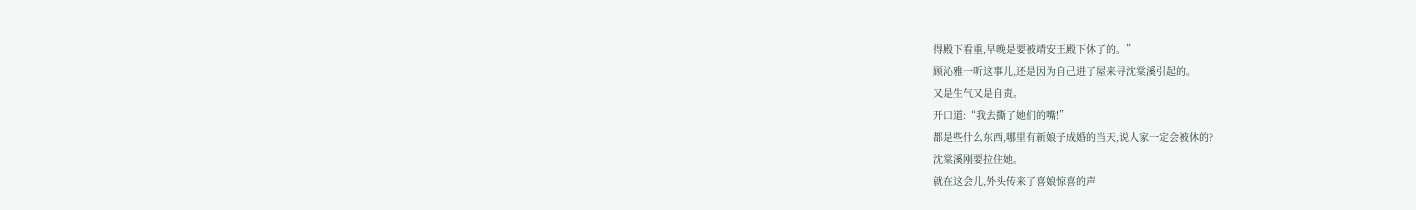得殿下看重,早晚是要被靖安王殿下休了的。”
顾沁雅一听这事儿,还是因为自己进了屋来寻沈棠溪引起的。
又是生气又是自责。
开口道:“我去撕了她们的嘴!”
都是些什么东西,哪里有新娘子成婚的当天,说人家一定会被休的?
沈棠溪刚要拉住她。
就在这会儿,外头传来了喜娘惊喜的声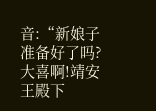音:“新娘子准备好了吗?大喜啊!靖安王殿下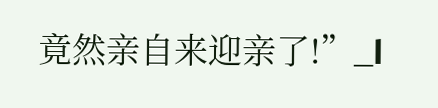竟然亲自来迎亲了!”_l